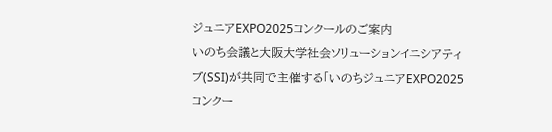ジュニアEXPO2025コンクールのご案内
いのち会議と大阪大学社会ソリューションイニシアティブ(SSI)が共同で主催する「いのちジュニアEXPO2025コンクー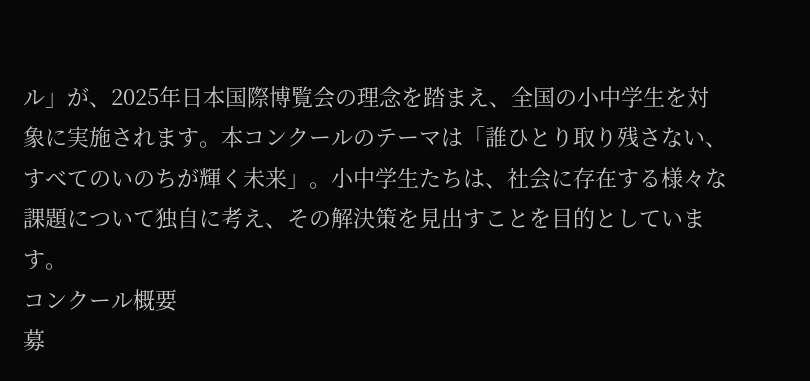ル」が、2025年日本国際博覧会の理念を踏まえ、全国の小中学生を対象に実施されます。本コンクールのテーマは「誰ひとり取り残さない、すべてのいのちが輝く未来」。小中学生たちは、社会に存在する様々な課題について独自に考え、その解決策を見出すことを目的としています。
コンクール概要
募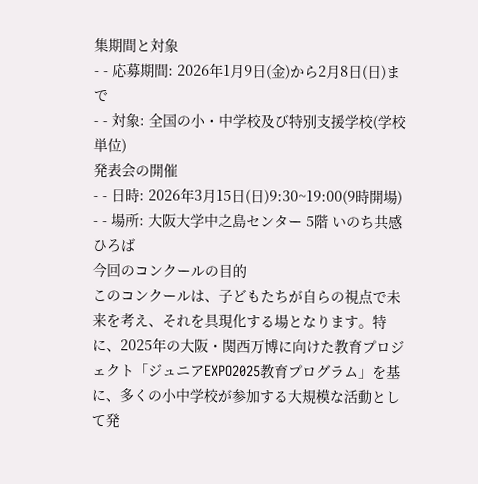集期間と対象
- - 応募期間: 2026年1月9日(金)から2月8日(日)まで
- - 対象: 全国の小・中学校及び特別支援学校(学校単位)
発表会の開催
- - 日時: 2026年3月15日(日)9:30~19:00(9時開場)
- - 場所: 大阪大学中之島センター 5階 いのち共感ひろば
今回のコンクールの目的
このコンクールは、子どもたちが自らの視点で未来を考え、それを具現化する場となります。特に、2025年の大阪・関西万博に向けた教育プロジェクト「ジュニアEXPO2025教育プログラム」を基に、多くの小中学校が参加する大規模な活動として発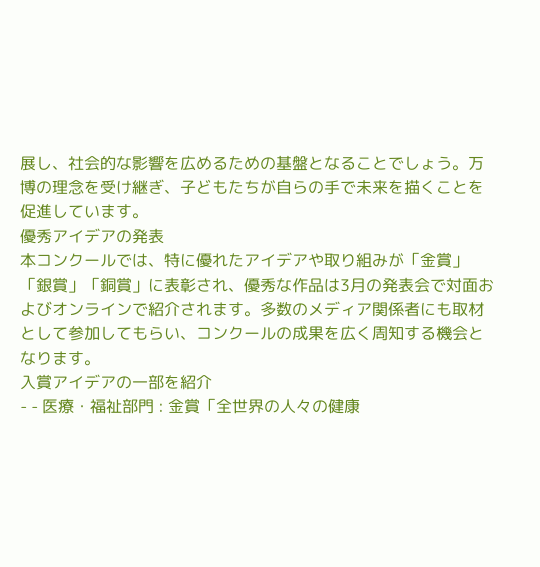展し、社会的な影響を広めるための基盤となることでしょう。万博の理念を受け継ぎ、子どもたちが自らの手で未来を描くことを促進しています。
優秀アイデアの発表
本コンクールでは、特に優れたアイデアや取り組みが「金賞」「銀賞」「銅賞」に表彰され、優秀な作品は3月の発表会で対面およびオンラインで紹介されます。多数のメディア関係者にも取材として参加してもらい、コンクールの成果を広く周知する機会となります。
入賞アイデアの一部を紹介
- - 医療・福祉部門 : 金賞「全世界の人々の健康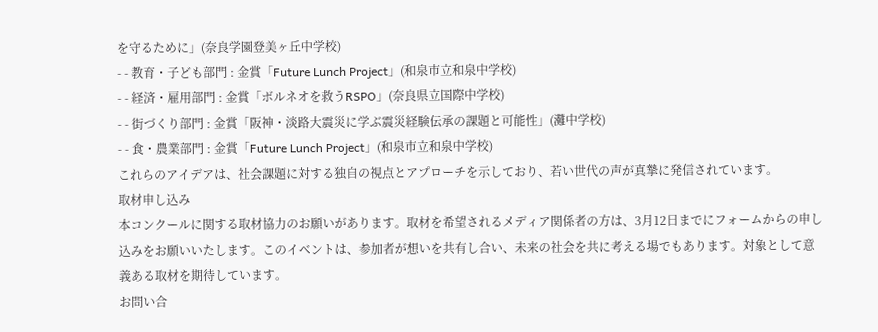を守るために」(奈良学園登美ヶ丘中学校)
- - 教育・子ども部門 : 金賞「Future Lunch Project」(和泉市立和泉中学校)
- - 経済・雇用部門 : 金賞「ボルネオを救うRSPO」(奈良県立国際中学校)
- - 街づくり部門 : 金賞「阪神・淡路大震災に学ぶ震災経験伝承の課題と可能性」(灘中学校)
- - 食・農業部門 : 金賞「Future Lunch Project」(和泉市立和泉中学校)
これらのアイデアは、社会課題に対する独自の視点とアプローチを示しており、若い世代の声が真摯に発信されています。
取材申し込み
本コンクールに関する取材協力のお願いがあります。取材を希望されるメディア関係者の方は、3月12日までにフォームからの申し込みをお願いいたします。このイベントは、参加者が想いを共有し合い、未来の社会を共に考える場でもあります。対象として意義ある取材を期待しています。
お問い合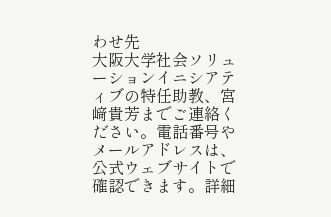わせ先
大阪大学社会ソリューションイニシアティブの特任助教、宮﨑貴芳までご連絡ください。電話番号やメールアドレスは、公式ウェブサイトで確認できます。詳細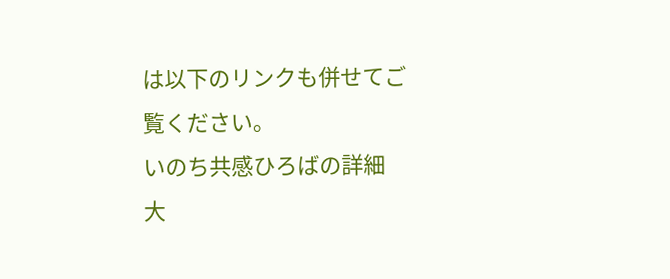は以下のリンクも併せてご覧ください。
いのち共感ひろばの詳細
大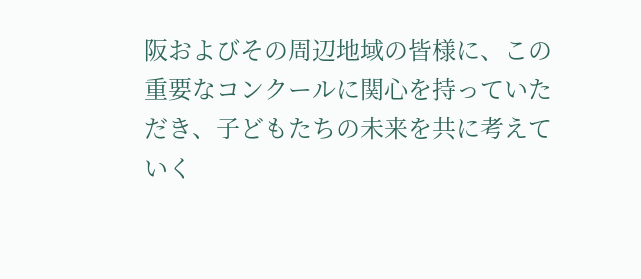阪およびその周辺地域の皆様に、この重要なコンクールに関心を持っていただき、子どもたちの未来を共に考えていく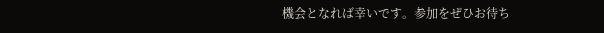機会となれば幸いです。参加をぜひお待ち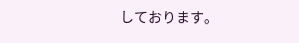しております。